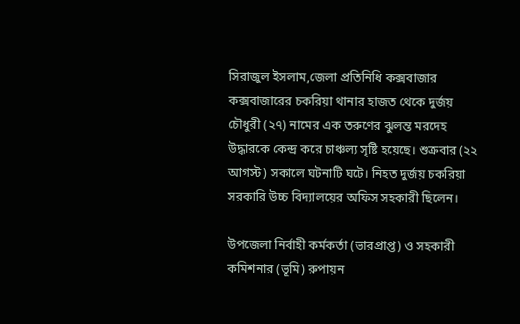সিরাজুল ইসলাম,জেলা প্রতিনিধি কক্সবাজার
কক্সবাজারের চকরিয়া থানার হাজত থেকে দুর্জয় চৌধুরী (২৭) নামের এক তরুণের ঝুলন্ত মরদেহ উদ্ধারকে কেন্দ্র করে চাঞ্চল্য সৃষ্টি হয়েছে। শুক্রবার (২২ আগস্ট) সকালে ঘটনাটি ঘটে। নিহত দুর্জয় চকরিয়া সরকারি উচ্চ বিদ্যালয়ের অফিস সহকারী ছিলেন।

উপজেলা নির্বাহী কর্মকর্তা (ভারপ্রাপ্ত) ও সহকারী কমিশনার (ভূমি) রুপায়ন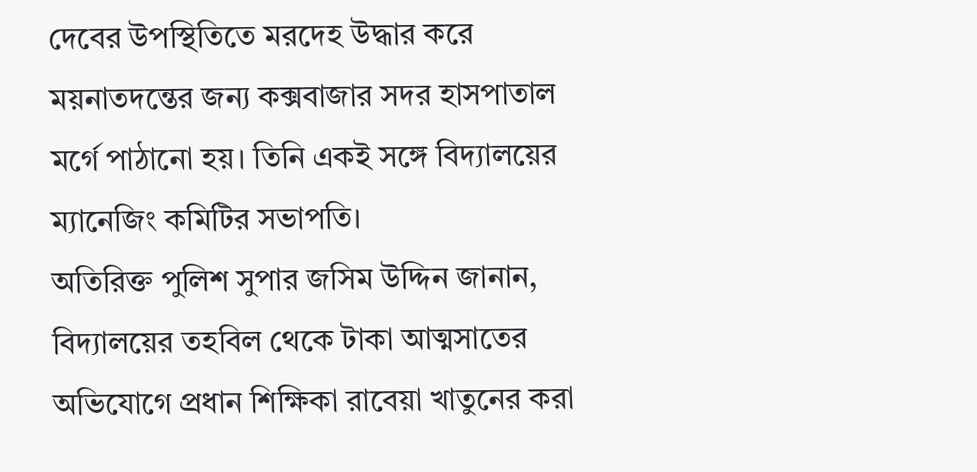দেবের উপস্থিতিতে মরদেহ উদ্ধার করে ময়নাতদন্তের জন্য কক্সবাজার সদর হাসপাতাল মর্গে পাঠানো হয়। তিনি একই সঙ্গে বিদ্যালয়ের ম্যানেজিং কমিটির সভাপতি।
অতিরিক্ত পুলিশ সুপার জসিম উদ্দিন জানান, বিদ্যালয়ের তহবিল থেকে টাকা আত্মসাতের অভিযোগে প্রধান শিক্ষিকা রাবেয়া খাতুনের করা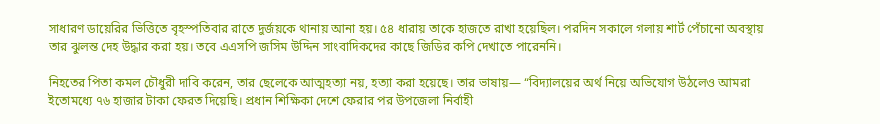সাধারণ ডায়েরির ভিত্তিতে বৃহস্পতিবার রাতে দুর্জয়কে থানায় আনা হয়। ৫৪ ধারায় তাকে হাজতে রাখা হয়েছিল। পরদিন সকালে গলায় শার্ট পেঁচানো অবস্থায় তার ঝুলন্ত দেহ উদ্ধার করা হয়। তবে এএসপি জসিম উদ্দিন সাংবাদিকদের কাছে জিডির কপি দেখাতে পারেননি।

নিহতের পিতা কমল চৌধুরী দাবি করেন, তার ছেলেকে আত্মহত্যা নয়, হত্যা করা হয়েছে। তার ভাষায়— “বিদ্যালয়ের অর্থ নিয়ে অভিযোগ উঠলেও আমরা ইতোমধ্যে ৭৬ হাজার টাকা ফেরত দিয়েছি। প্রধান শিক্ষিকা দেশে ফেরার পর উপজেলা নির্বাহী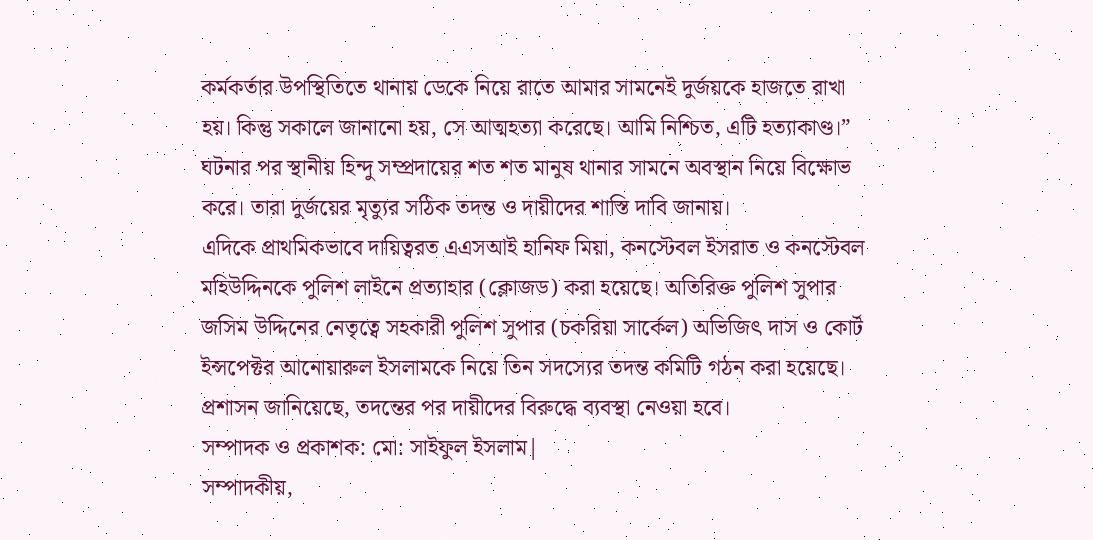কর্মকর্তার উপস্থিতিতে থানায় ডেকে নিয়ে রাতে আমার সামনেই দুর্জয়কে হাজতে রাখা হয়। কিন্তু সকালে জানানো হয়, সে আত্মহত্যা করেছে। আমি নিশ্চিত, এটি হত্যাকাণ্ড।”
ঘটনার পর স্থানীয় হিন্দু সম্প্রদায়ের শত শত মানুষ থানার সামনে অবস্থান নিয়ে বিক্ষোভ করে। তারা দুর্জয়ের মৃত্যুর সঠিক তদন্ত ও দায়ীদের শাস্তি দাবি জানায়।
এদিকে প্রাথমিকভাবে দায়িত্বরত এএসআই হানিফ মিয়া, কনস্টেবল ইসরাত ও কনস্টেবল মহিউদ্দিনকে পুলিশ লাইনে প্রত্যাহার (ক্লোজড) করা হয়েছে। অতিরিক্ত পুলিশ সুপার জসিম উদ্দিনের নেতৃত্বে সহকারী পুলিশ সুপার (চকরিয়া সার্কেল) অভিজিৎ দাস ও কোর্ট ইন্সপেক্টর আনোয়ারুল ইসলামকে নিয়ে তিন সদস্যের তদন্ত কমিটি গঠন করা হয়েছে। প্রশাসন জানিয়েছে, তদন্তের পর দায়ীদের বিরুদ্ধে ব্যবস্থা নেওয়া হবে।
সম্পাদক ও প্রকাশক: মো: সাইফুল ইসলাম|
সম্পাদকীয়,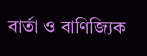বার্তা ও বাণিজ্যিক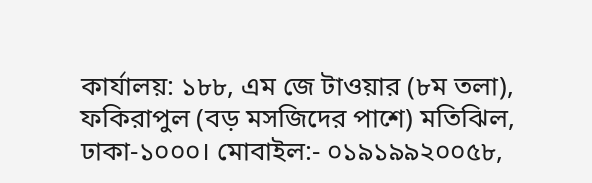কার্যালয়: ১৮৮, এম জে টাওয়ার (৮ম তলা), ফকিরাপুল (বড় মসজিদের পাশে) মতিঝিল, ঢাকা-১০০০। মোবাইল:- ০১৯১৯৯২০০৫৮,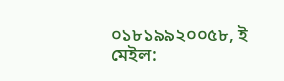০১৮১৯৯২০০৫৮, ই মেইল: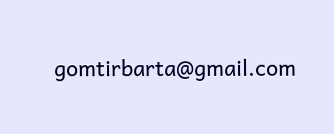gomtirbarta@gmail.com